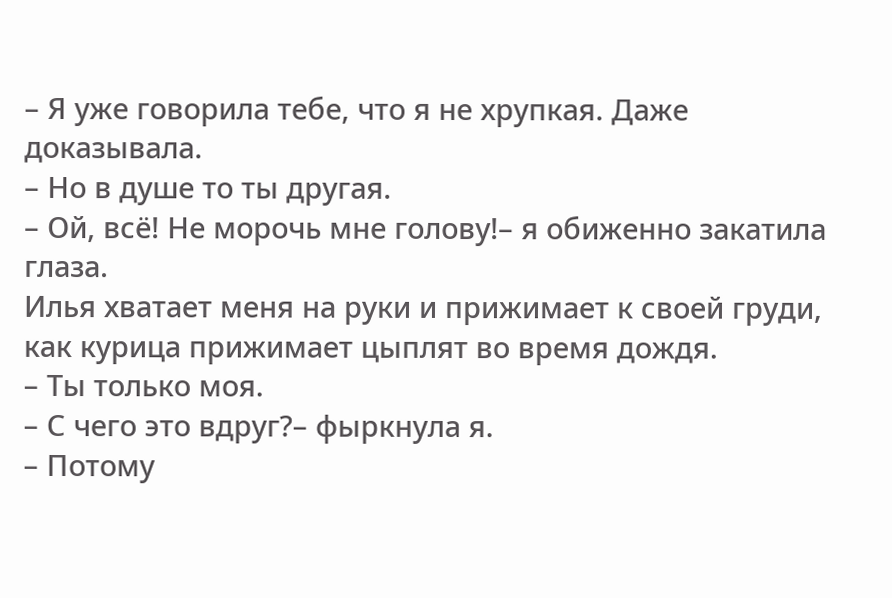– Я уже говорила тебе, что я не хрупкая. Даже доказывала.
– Но в душе то ты другая.
– Ой, всё! Не морочь мне голову!– я обиженно закатила глаза.
Илья хватает меня на руки и прижимает к своей груди, как курица прижимает цыплят во время дождя.
– Ты только моя.
– С чего это вдруг?– фыркнула я.
– Потому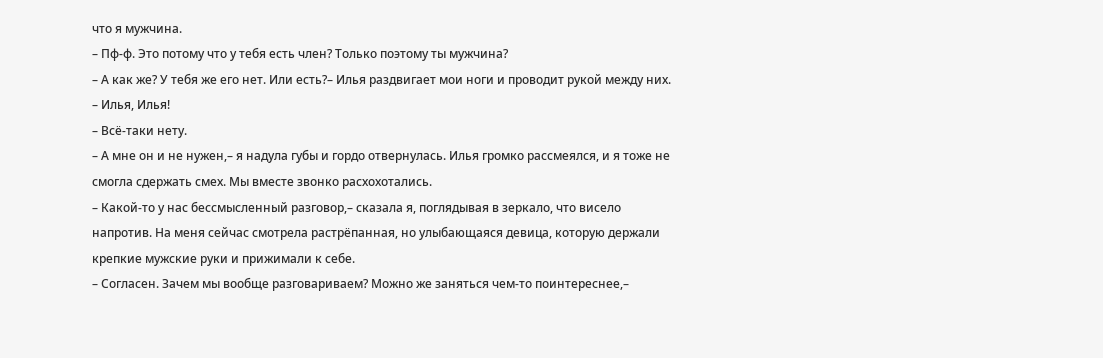что я мужчина.
– Пф-ф. Это потому что у тебя есть член? Только поэтому ты мужчина?
– А как же? У тебя же его нет. Или есть?– Илья раздвигает мои ноги и проводит рукой между них.
– Илья, Илья!
– Всё-таки нету.
– А мне он и не нужен,– я надула губы и гордо отвернулась. Илья громко рассмеялся, и я тоже не смогла сдержать смех. Мы вместе звонко расхохотались.
– Какой-то у нас бессмысленный разговор,– сказала я, поглядывая в зеркало, что висело напротив. На меня сейчас смотрела растрёпанная, но улыбающаяся девица, которую держали крепкие мужские руки и прижимали к себе.
– Согласен. Зачем мы вообще разговариваем? Можно же заняться чем-то поинтереснее,–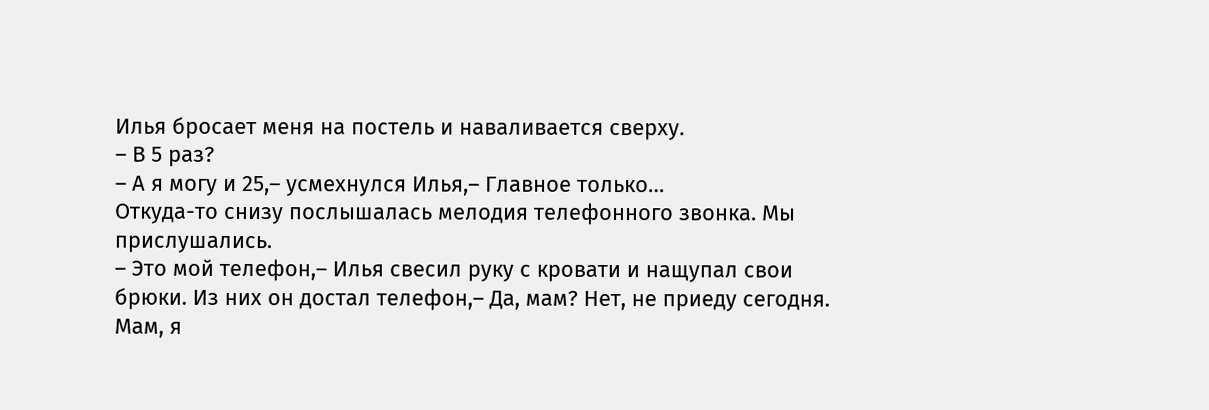Илья бросает меня на постель и наваливается сверху.
– В 5 раз?
– А я могу и 25,– усмехнулся Илья,– Главное только…
Откуда-то снизу послышалась мелодия телефонного звонка. Мы прислушались.
– Это мой телефон,– Илья свесил руку с кровати и нащупал свои брюки. Из них он достал телефон,– Да, мам? Нет, не приеду сегодня. Мам, я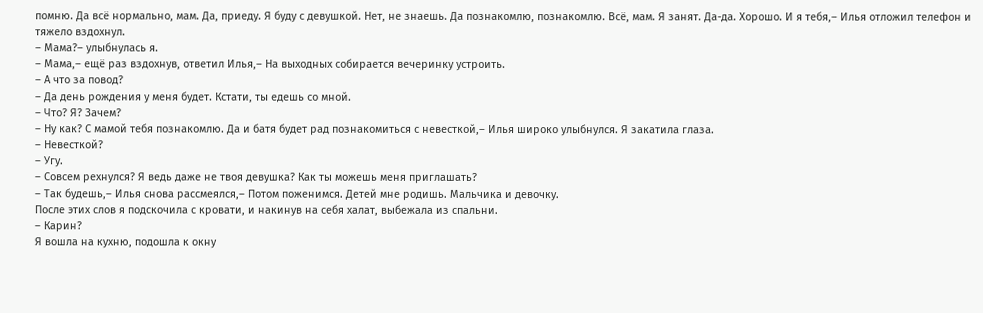помню. Да всё нормально, мам. Да, приеду. Я буду с девушкой. Нет, не знаешь. Да познакомлю, познакомлю. Всё, мам. Я занят. Да-да. Хорошо. И я тебя,– Илья отложил телефон и тяжело вздохнул.
– Мама?– улыбнулась я.
– Мама,– ещё раз вздохнув, ответил Илья,– На выходных собирается вечеринку устроить.
– А что за повод?
– Да день рождения у меня будет. Кстати, ты едешь со мной.
– Что? Я? Зачем?
– Ну как? С мамой тебя познакомлю. Да и батя будет рад познакомиться с невесткой,– Илья широко улыбнулся. Я закатила глаза.
– Невесткой?
– Угу.
– Совсем рехнулся? Я ведь даже не твоя девушка? Как ты можешь меня приглашать?
– Так будешь,– Илья снова рассмеялся,– Потом поженимся. Детей мне родишь. Мальчика и девочку.
После этих слов я подскочила с кровати, и накинув на себя халат, выбежала из спальни.
– Карин?
Я вошла на кухню, подошла к окну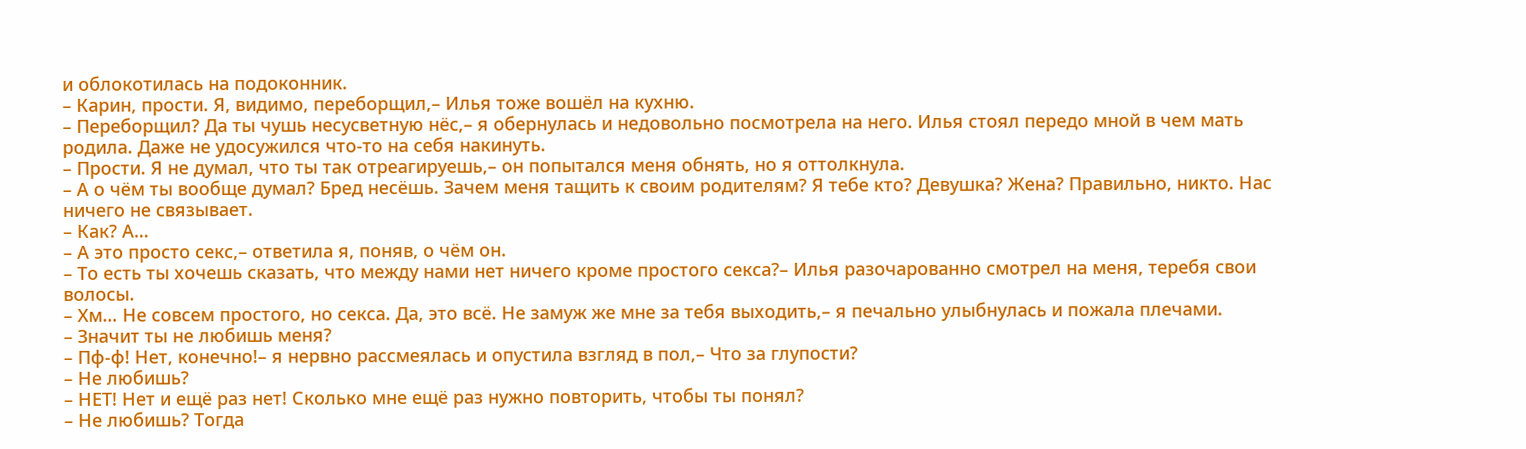и облокотилась на подоконник.
– Карин, прости. Я, видимо, переборщил,– Илья тоже вошёл на кухню.
– Переборщил? Да ты чушь несусветную нёс,– я обернулась и недовольно посмотрела на него. Илья стоял передо мной в чем мать родила. Даже не удосужился что-то на себя накинуть.
– Прости. Я не думал, что ты так отреагируешь,– он попытался меня обнять, но я оттолкнула.
– А о чём ты вообще думал? Бред несёшь. Зачем меня тащить к своим родителям? Я тебе кто? Девушка? Жена? Правильно, никто. Нас ничего не связывает.
– Как? А…
– А это просто секс,– ответила я, поняв, о чём он.
– То есть ты хочешь сказать, что между нами нет ничего кроме простого секса?– Илья разочарованно смотрел на меня, теребя свои волосы.
– Хм… Не совсем простого, но секса. Да, это всё. Не замуж же мне за тебя выходить,– я печально улыбнулась и пожала плечами.
– Значит ты не любишь меня?
– Пф-ф! Нет, конечно!– я нервно рассмеялась и опустила взгляд в пол,– Что за глупости?
– Не любишь?
– НЕТ! Нет и ещё раз нет! Сколько мне ещё раз нужно повторить, чтобы ты понял?
– Не любишь? Тогда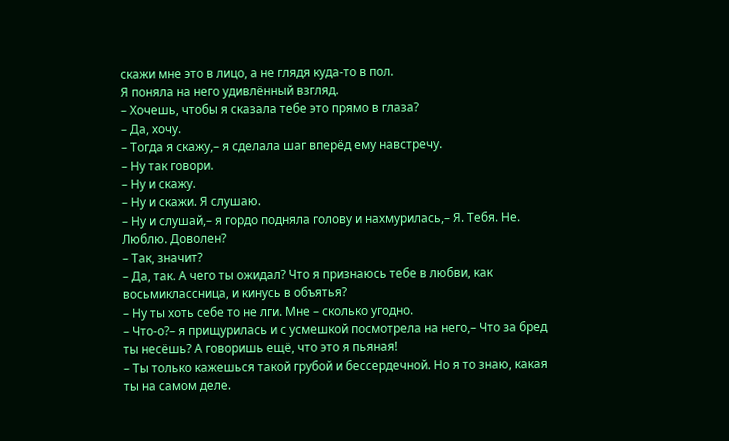скажи мне это в лицо, а не глядя куда-то в пол.
Я поняла на него удивлённый взгляд.
– Хочешь, чтобы я сказала тебе это прямо в глаза?
– Да, хочу.
– Тогда я скажу,– я сделала шаг вперёд ему навстречу.
– Ну так говори.
– Ну и скажу.
– Ну и скажи. Я слушаю.
– Ну и слушай,– я гордо подняла голову и нахмурилась,– Я. Тебя. Не. Люблю. Доволен?
– Так, значит?
– Да, так. А чего ты ожидал? Что я признаюсь тебе в любви, как восьмиклассница, и кинусь в объятья?
– Ну ты хоть себе то не лги. Мне – сколько угодно.
– Что-о?– я прищурилась и с усмешкой посмотрела на него,– Что за бред ты несёшь? А говоришь ещё, что это я пьяная!
– Ты только кажешься такой грубой и бессердечной. Но я то знаю, какая ты на самом деле.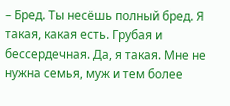– Бред. Ты несёшь полный бред. Я такая, какая есть. Грубая и бессердечная. Да, я такая. Мне не нужна семья, муж и тем более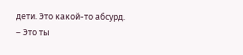дети. Это какой-то абсурд.
– Это ты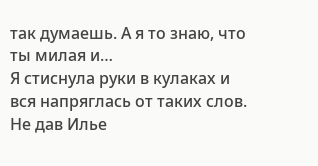так думаешь. А я то знаю, что ты милая и…
Я стиснула руки в кулаках и вся напряглась от таких слов. Не дав Илье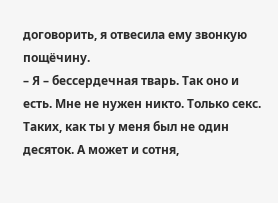договорить, я отвесила ему звонкую пощёчину.
– Я – бессердечная тварь. Так оно и есть. Мне не нужен никто. Только секс. Таких, как ты у меня был не один десяток. А может и сотня,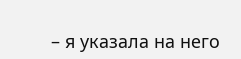– я указала на него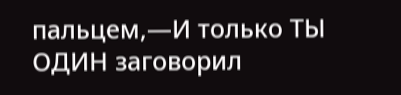пальцем,—И только ТЫ ОДИН заговорил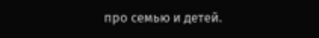про семью и детей.